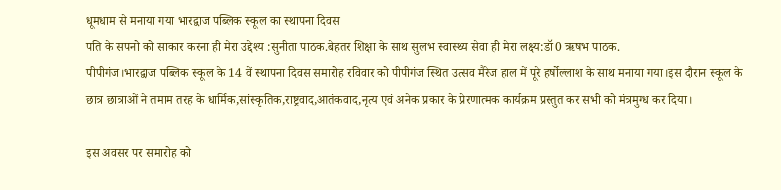धूमधाम से मनाया गया भारद्वाज पब्लिक स्कूल का स्थापना दिवस
पति के सपनो को साकार करना ही मेरा उद्देश्य :सुनीता पाठक.बेहतर शिक्षा के साथ सुलभ स्वास्थ्य सेवा ही मेरा लक्ष्य:डॉ0 ऋषभ पाठक.
पीपीगंज।भारद्वाज पब्लिक स्कूल के 14 वें स्थापना दिवस समारोह रविवार को पीपीगंज स्थित उत्सव मैरेज हाल में पूरे हर्षोल्लाश के साथ मनाया गया।इस दौरान स्कूल के छात्र छात्राओं ने तमाम तरह के धार्मिक,सांस्कृतिक,राष्ट्रवाद,आतंकवाद,नृत्य एवं अनेक प्रकार के प्रेरणात्मक कार्यक्रम प्रस्तुत कर सभी को मंत्रमुग्ध कर दिया।

इस अवसर पर समारोह को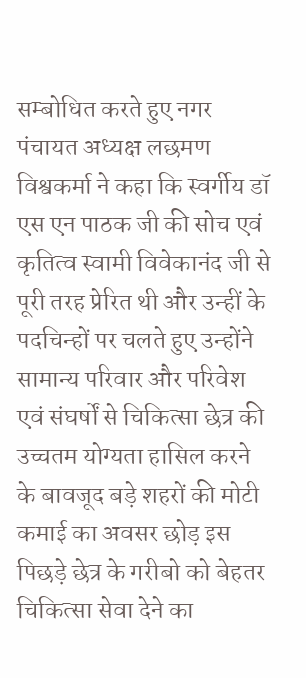सम्बोधित करते हुए नगर पंचायत अध्यक्ष लछमण विश्वकर्मा ने कहा कि स्वर्गीय डॉ एस एन पाठक जी की सोच एवं कृतित्व स्वामी विवेकानंद जी से पूरी तरह प्रेरित थी और उन्हीं के पदचिन्हों पर चलते हुए उन्होंने सामान्य परिवार और परिवेश एवं संघर्षों से चिकित्सा छेत्र की उच्चतम योग्यता हासिल करने के बावजूद बड़े शहरों की मोटी कमाई का अवसर छोड़ इस पिछड़े छेत्र के गरीबो को बेहतर चिकित्सा सेवा देने का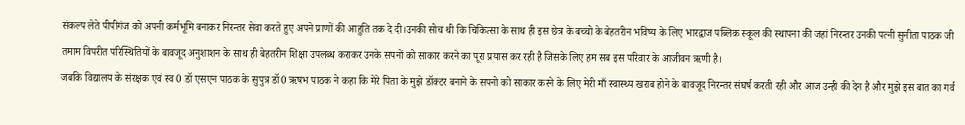संकल्प लेते पीपीगंज को अपनी कर्मभूमि बनाकर निरन्तर सेवा करते हुए अपने प्राणों की आहुति तक दे दी।उनकी सोच थी कि चिकित्सा के साथ ही इस छेत्र के बच्चो के बेहतरीन भविष्य के लिए भारद्वाज पब्लिक स्कूल की स्थापना की जहां निरन्तर उनकी पत्नी सुनीता पाठक जी तमाम विपरीत परिस्थितियों के बावजूद अनुशाशन के साथ ही बेहतरीन शिक्षा उपलब्ध कराकर उनके सपनों को साकार करने का पूरा प्रयास कर रही है जिसके लिए हम सब इस परिवार के आजीवन ऋणी है।
जबकि विद्यालय के संरक्षक एवं स्व0 डॉ एसएन पाठक के सुपुत्र डॉ0 ऋषभ पाठक ने कहा कि मेरे पिता के मुझे डॉक्टर बनाने के सपनो को साकार करने के लिए मेरी माँ स्वास्थ्य खराब होने के बावजूद निरन्तर संघर्ष करती रही और आज उन्ही की देन है और मुझे इस बात का गर्व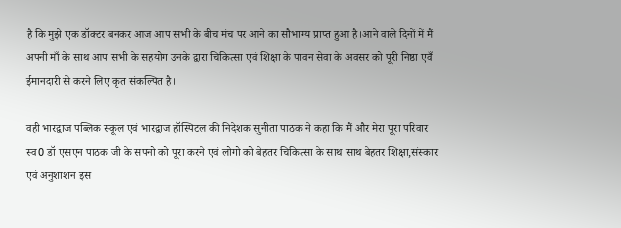है कि मुझे एक डॉक्टर बनकर आज आप सभी के बीच मंच पर आने का सौभाग्य प्राप्त हुआ है।आने वाले दिनों में मैं अपनी माँ के साथ आप सभी के सहयोग उनके द्वारा चिकित्सा एवं शिक्षा के पावन सेवा के अवसर को पूरी निष्ठा एवँ ईमानदारी से करने लिए कृत संकल्पित है।

वही भारद्वाज पब्लिक स्कूल एवं भारद्वाज हॉस्पिटल की निदेशक सुनीता पाठक ने कहा कि मैं और मेरा पूरा परिवार स्व0 डॉ एसएन पाठक जी के सपनो को पूरा करने एवं लोगो को बेहतर चिकित्सा के साथ साथ बेहतर शिक्षा,संस्कार एवं अनुशाशन इस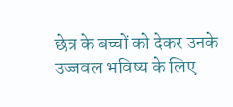छेत्र के बच्चों को देकर उनके उज्जवल भविष्य के लिए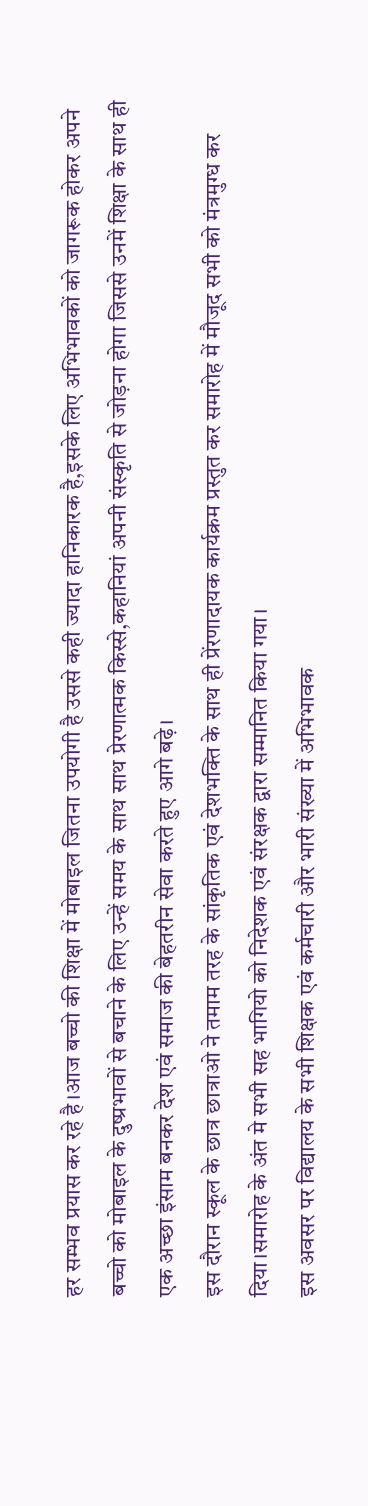हर सम्भव प्रयास कर रहे है।आज बच्चो की शिक्षा में मोबाइल जितना उपयोगी है उससे कही ज्यादा हानिकारक है,इसके लिए अभिभावकों को जागरूक होकर अपने बच्चो को मोबाइल के दुष्प्रभावों से बचाने के लिए उन्हें समय के साथ साथ प्रेरणात्मक किस्से,कहानियां अपनी संस्कृति से जोड़ना होगा जिससे उनमें शिक्षा के साथ ही एक अच्छा इंसाम बनकर देश एवं समाज की बेहतरीन सेवा करते हुए आगे बढ़े।
इस दौरान स्कूल के छात्र छात्राओ ने तमाम तरह के सांकृतिक एवं देशभक्ति के साथ ही प्रेंरणादायक कार्यक्रम प्रस्तुत कर समारोह में मौजूद सभी को मंत्रमुग्ध कर दिया।समारोह के अंत मे सभी सह भागियो को निदेशक एवं संरक्षक द्वारा सम्मानित किया गया।
इस अवसर पर विद्यालय के सभी शिक्षक एवं कर्मचारी और भारी संख्या में अभिभावक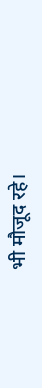भी मौजूद रहे।